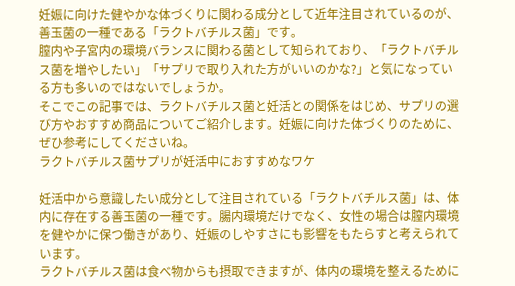妊娠に向けた健やかな体づくりに関わる成分として近年注目されているのが、善玉菌の一種である「ラクトバチルス菌」です。
膣内や子宮内の環境バランスに関わる菌として知られており、「ラクトバチルス菌を増やしたい」「サプリで取り入れた方がいいのかな?」と気になっている方も多いのではないでしょうか。
そこでこの記事では、ラクトバチルス菌と妊活との関係をはじめ、サプリの選び方やおすすめ商品についてご紹介します。妊娠に向けた体づくりのために、ぜひ参考にしてくださいね。
ラクトバチルス菌サプリが妊活中におすすめなワケ

妊活中から意識したい成分として注目されている「ラクトバチルス菌」は、体内に存在する善玉菌の一種です。腸内環境だけでなく、女性の場合は膣内環境を健やかに保つ働きがあり、妊娠のしやすさにも影響をもたらすと考えられています。
ラクトバチルス菌は食べ物からも摂取できますが、体内の環境を整えるために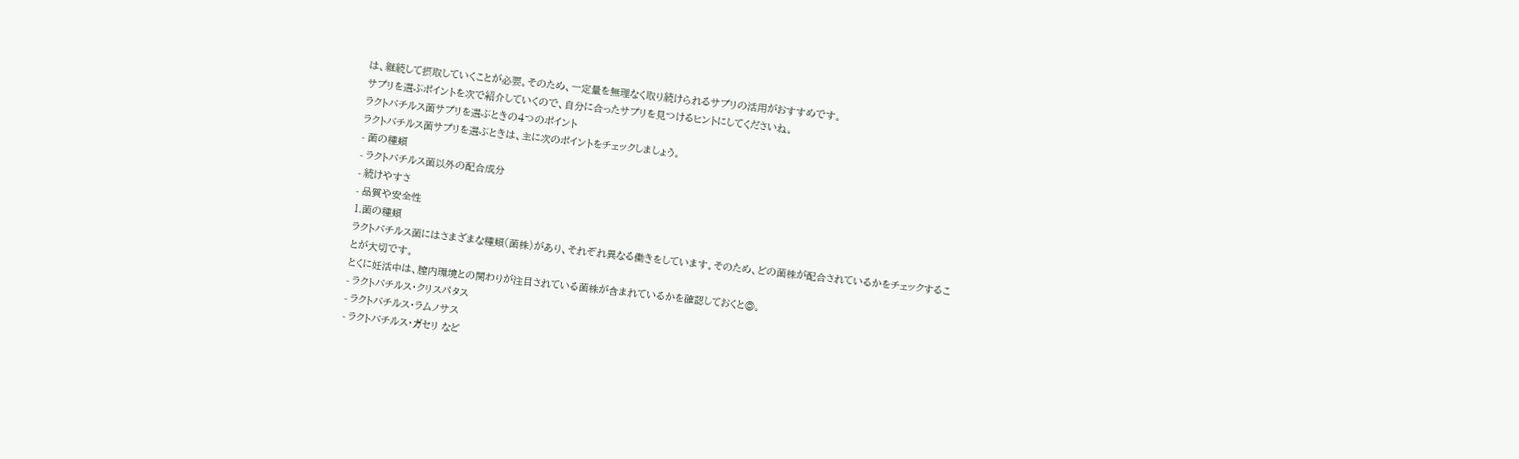は、継続して摂取していくことが必要。そのため、一定量を無理なく取り続けられるサプリの活用がおすすめです。
サプリを選ぶポイントを次で紹介していくので、自分に合ったサプリを見つけるヒントにしてくださいね。
ラクトバチルス菌サプリを選ぶときの4つのポイント
ラクトバチルス菌サプリを選ぶときは、主に次のポイントをチェックしましょう。
- 菌の種類
- ラクトバチルス菌以外の配合成分
- 続けやすさ
- 品質や安全性
1.菌の種類
ラクトバチルス菌にはさまざまな種類(菌株)があり、それぞれ異なる働きをしています。そのため、どの菌株が配合されているかをチェックすることが大切です。
とくに妊活中は、膣内環境との関わりが注目されている菌株が含まれているかを確認しておくと◎。
- ラクトバチルス・クリスパタス
- ラクトバチルス・ラムノサス
- ラクトバチルス・ガセリ など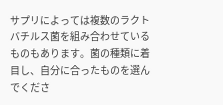サプリによっては複数のラクトバチルス菌を組み合わせているものもあります。菌の種類に着目し、自分に合ったものを選んでくださ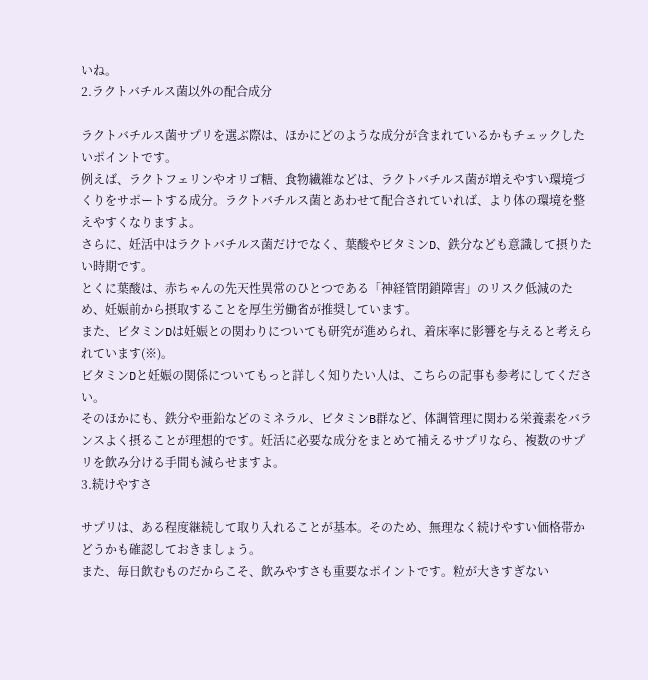いね。
2.ラクトバチルス菌以外の配合成分

ラクトバチルス菌サプリを選ぶ際は、ほかにどのような成分が含まれているかもチェックしたいポイントです。
例えば、ラクトフェリンやオリゴ糖、食物繊維などは、ラクトバチルス菌が増えやすい環境づくりをサポートする成分。ラクトバチルス菌とあわせて配合されていれば、より体の環境を整えやすくなりますよ。
さらに、妊活中はラクトバチルス菌だけでなく、葉酸やビタミンD、鉄分なども意識して摂りたい時期です。
とくに葉酸は、赤ちゃんの先天性異常のひとつである「神経管閉鎖障害」のリスク低減のため、妊娠前から摂取することを厚生労働省が推奨しています。
また、ビタミンDは妊娠との関わりについても研究が進められ、着床率に影響を与えると考えられています(※)。
ビタミンDと妊娠の関係についてもっと詳しく知りたい人は、こちらの記事も参考にしてください。
そのほかにも、鉄分や亜鉛などのミネラル、ビタミンB群など、体調管理に関わる栄養素をバランスよく摂ることが理想的です。妊活に必要な成分をまとめて補えるサプリなら、複数のサプリを飲み分ける手間も減らせますよ。
3.続けやすさ

サプリは、ある程度継続して取り入れることが基本。そのため、無理なく続けやすい価格帯かどうかも確認しておきましょう。
また、毎日飲むものだからこそ、飲みやすさも重要なポイントです。粒が大きすぎない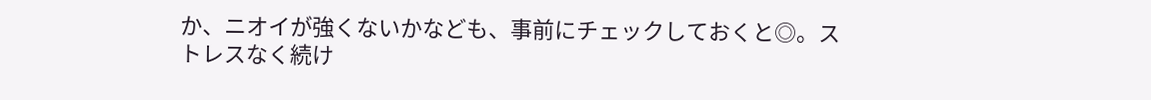か、ニオイが強くないかなども、事前にチェックしておくと◎。ストレスなく続け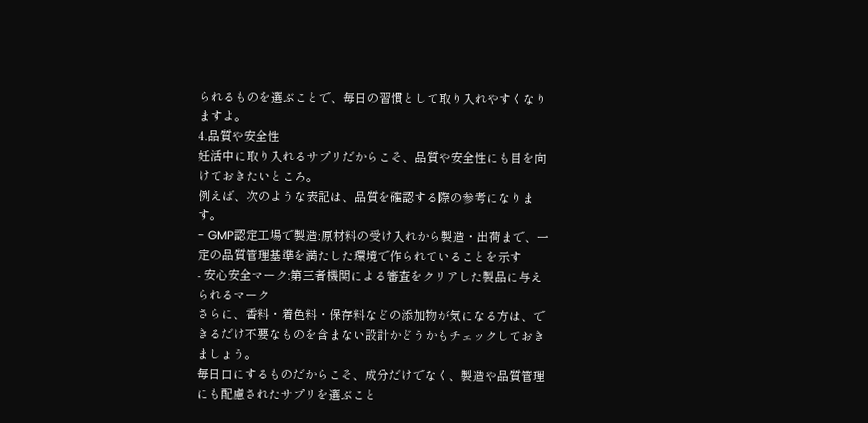られるものを選ぶことで、毎日の習慣として取り入れやすくなりますよ。
4.品質や安全性
妊活中に取り入れるサプリだからこそ、品質や安全性にも目を向けておきたいところ。
例えば、次のような表記は、品質を確認する際の参考になります。
- GMP認定工場で製造:原材料の受け入れから製造・出荷まで、一定の品質管理基準を満たした環境で作られていることを示す
- 安心安全マーク:第三者機関による審査をクリアした製品に与えられるマーク
さらに、香料・着色料・保存料などの添加物が気になる方は、できるだけ不要なものを含まない設計かどうかもチェックしておきましょう。
毎日口にするものだからこそ、成分だけでなく、製造や品質管理にも配慮されたサプリを選ぶこと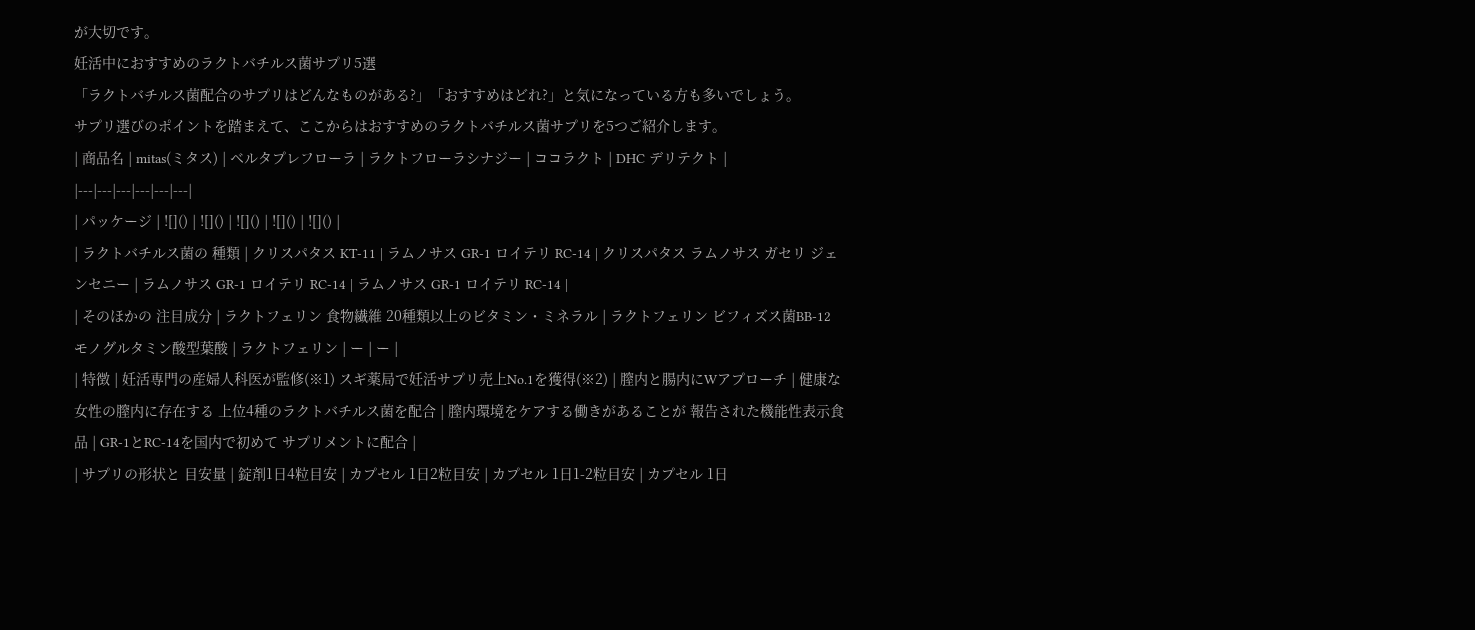が大切です。
妊活中におすすめのラクトバチルス菌サプリ5選
「ラクトバチルス菌配合のサプリはどんなものがある?」「おすすめはどれ?」と気になっている方も多いでしょう。
サプリ選びのポイントを踏まえて、ここからはおすすめのラクトバチルス菌サプリを5つご紹介します。
| 商品名 | mitas(ミタス) | ベルタプレフローラ | ラクトフローラシナジー | ココラクト | DHC デリテクト |
|---|---|---|---|---|---|
| パッケージ | ![]() | ![]() | ![]() | ![]() | ![]() |
| ラクトバチルス菌の 種類 | クリスパタス KT-11 | ラムノサス GR-1 ロイテリ RC-14 | クリスパタス ラムノサス ガセリ ジェンセニー | ラムノサス GR-1 ロイテリ RC-14 | ラムノサス GR-1 ロイテリ RC-14 |
| そのほかの 注目成分 | ラクトフェリン 食物繊維 20種類以上のビタミン・ミネラル | ラクトフェリン ビフィズス菌BB-12 モノグルタミン酸型葉酸 | ラクトフェリン | ー | ー |
| 特徴 | 妊活専門の産婦人科医が監修(※1) スギ薬局で妊活サプリ売上No.1を獲得(※2) | 膣内と腸内にWアプローチ | 健康な女性の膣内に存在する 上位4種のラクトバチルス菌を配合 | 膣内環境をケアする働きがあることが 報告された機能性表示食品 | GR-1とRC-14を国内で初めて サプリメントに配合 |
| サプリの形状と 目安量 | 錠剤1日4粒目安 | カプセル 1日2粒目安 | カプセル 1日1-2粒目安 | カプセル 1日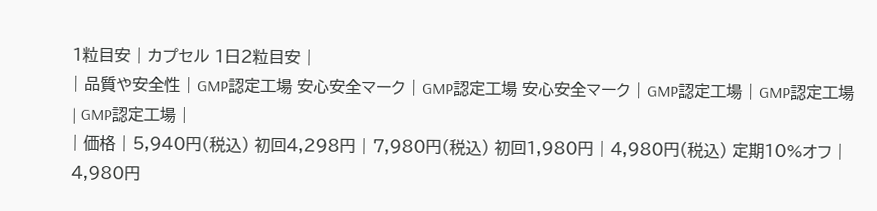1粒目安 | カプセル 1日2粒目安 |
| 品質や安全性 | GMP認定工場 安心安全マーク | GMP認定工場 安心安全マーク | GMP認定工場 | GMP認定工場 | GMP認定工場 |
| 価格 | 5,940円(税込) 初回4,298円 | 7,980円(税込) 初回1,980円 | 4,980円(税込) 定期10%オフ | 4,980円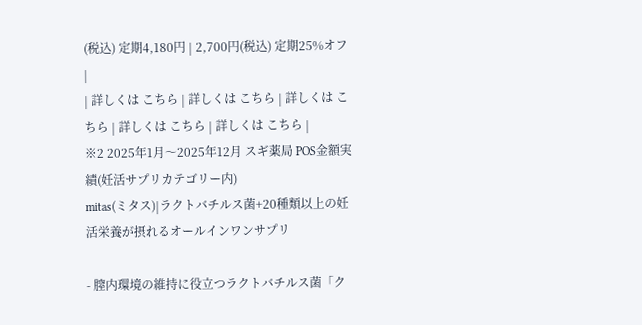(税込) 定期4,180円 | 2,700円(税込) 定期25%オフ |
| 詳しくは こちら | 詳しくは こちら | 詳しくは こちら | 詳しくは こちら | 詳しくは こちら |
※2 2025年1月〜2025年12月 スギ薬局 POS金額実績(妊活サプリカテゴリー内)
mitas(ミタス)|ラクトバチルス菌+20種類以上の妊活栄養が摂れるオールインワンサプリ

- 膣内環境の維持に役立つラクトバチルス菌「ク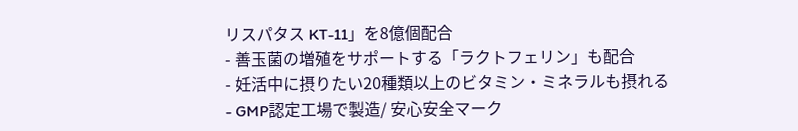リスパタス KT-11」を8億個配合
- 善玉菌の増殖をサポートする「ラクトフェリン」も配合
- 妊活中に摂りたい20種類以上のビタミン・ミネラルも摂れる
- GMP認定工場で製造/ 安心安全マーク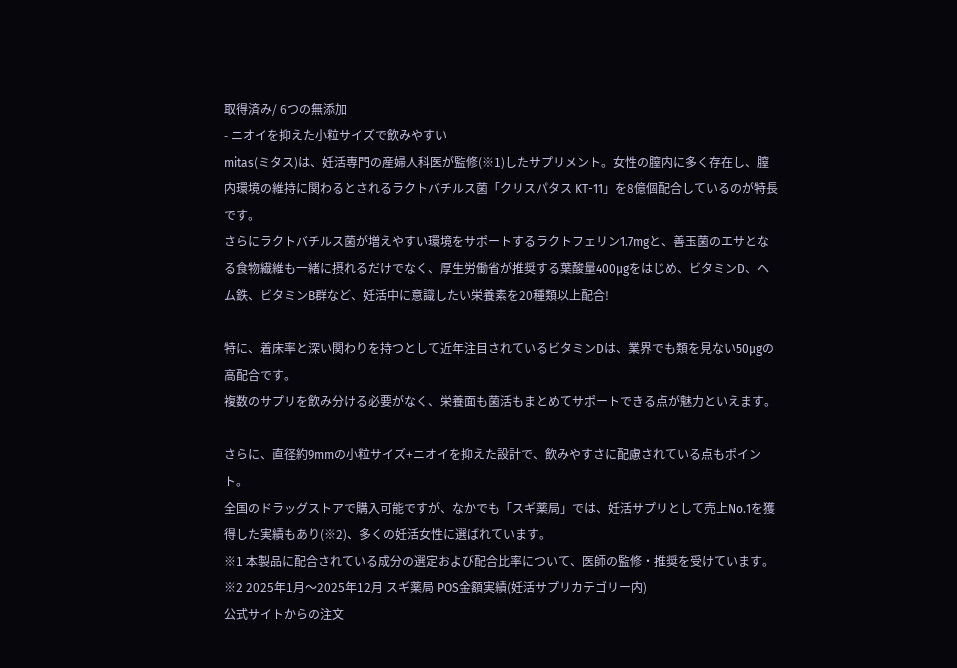取得済み/ 6つの無添加
- ニオイを抑えた小粒サイズで飲みやすい
mitas(ミタス)は、妊活専門の産婦人科医が監修(※1)したサプリメント。女性の膣内に多く存在し、膣内環境の維持に関わるとされるラクトバチルス菌「クリスパタス KT-11」を8億個配合しているのが特長です。
さらにラクトバチルス菌が増えやすい環境をサポートするラクトフェリン1.7mgと、善玉菌のエサとなる食物繊維も一緒に摂れるだけでなく、厚生労働省が推奨する葉酸量400μgをはじめ、ビタミンD、ヘム鉄、ビタミンB群など、妊活中に意識したい栄養素を20種類以上配合!

特に、着床率と深い関わりを持つとして近年注目されているビタミンDは、業界でも類を見ない50μgの高配合です。
複数のサプリを飲み分ける必要がなく、栄養面も菌活もまとめてサポートできる点が魅力といえます。

さらに、直径約9mmの小粒サイズ+ニオイを抑えた設計で、飲みやすさに配慮されている点もポイント。
全国のドラッグストアで購入可能ですが、なかでも「スギ薬局」では、妊活サプリとして売上No.1を獲得した実績もあり(※2)、多くの妊活女性に選ばれています。
※1 本製品に配合されている成分の選定および配合比率について、医師の監修・推奨を受けています。
※2 2025年1月〜2025年12月 スギ薬局 POS金額実績(妊活サプリカテゴリー内)
公式サイトからの注文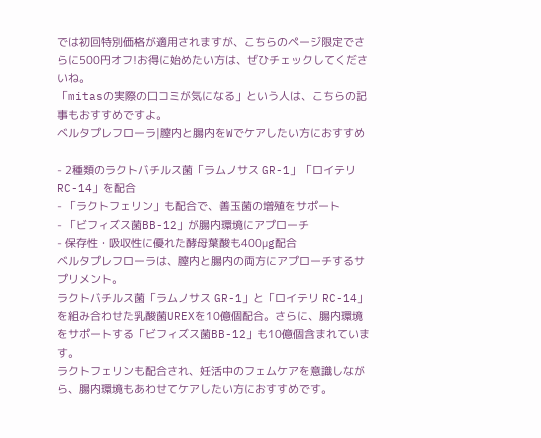では初回特別価格が適用されますが、こちらのページ限定でさらに500円オフ!お得に始めたい方は、ぜひチェックしてくださいね。
「mitasの実際の口コミが気になる」という人は、こちらの記事もおすすめですよ。
ベルタプレフローラ|膣内と腸内をWでケアしたい方におすすめ

- 2種類のラクトバチルス菌「ラムノサス GR-1」「ロイテリ RC-14」を配合
- 「ラクトフェリン」も配合で、善玉菌の増殖をサポート
- 「ビフィズス菌BB-12」が腸内環境にアプローチ
- 保存性・吸収性に優れた酵母葉酸も400µg配合
ベルタプレフローラは、膣内と腸内の両方にアプローチするサプリメント。
ラクトバチルス菌「ラムノサス GR-1」と「ロイテリ RC-14」を組み合わせた乳酸菌UREXを10億個配合。さらに、腸内環境をサポートする「ビフィズス菌BB-12」も10億個含まれています。
ラクトフェリンも配合され、妊活中のフェムケアを意識しながら、腸内環境もあわせてケアしたい方におすすめです。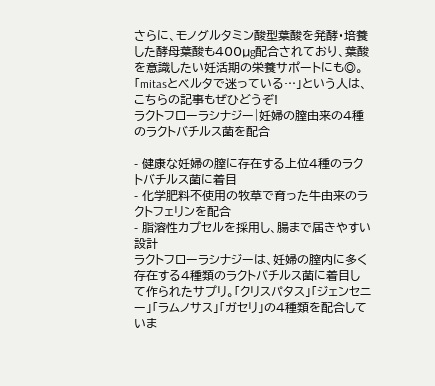さらに、モノグルタミン酸型葉酸を発酵・培養した酵母葉酸も400µg配合されており、葉酸を意識したい妊活期の栄養サポートにも◎。
「mitasとベルタで迷っている…」という人は、こちらの記事もぜひどうぞ!
ラクトフローラシナジー|妊婦の膣由来の4種のラクトバチルス菌を配合

- 健康な妊婦の膣に存在する上位4種のラクトバチルス菌に着目
- 化学肥料不使用の牧草で育った牛由来のラクトフェリンを配合
- 脂溶性カプセルを採用し、腸まで届きやすい設計
ラクトフローラシナジーは、妊婦の膣内に多く存在する4種類のラクトバチルス菌に着目して作られたサプリ。「クリスパタス」「ジェンセニー」「ラムノサス」「ガセリ」の4種類を配合していま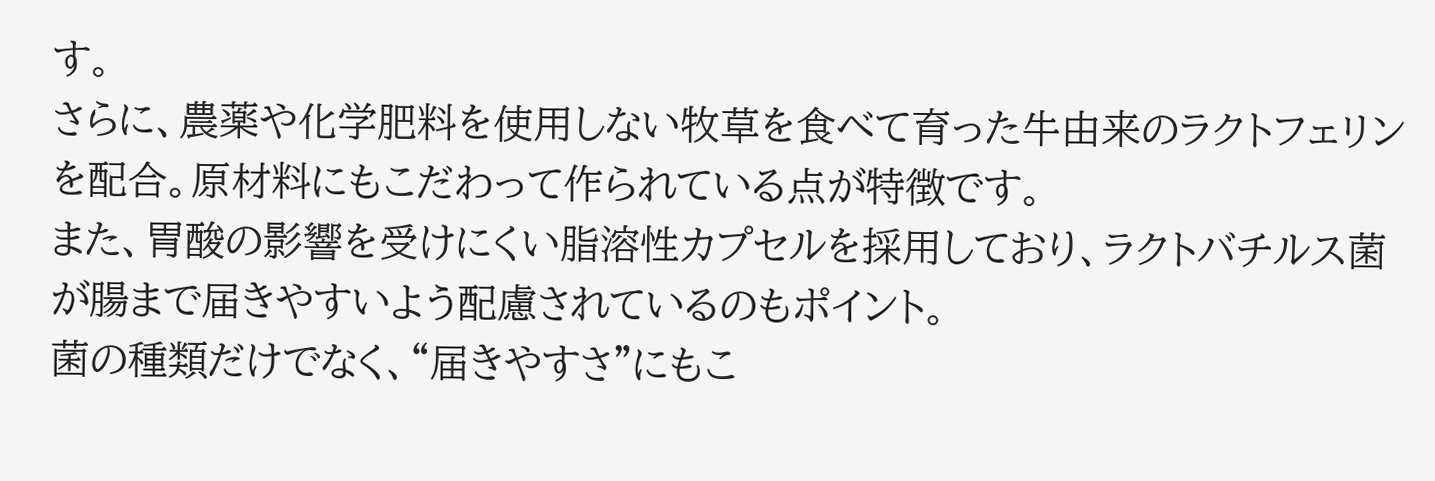す。
さらに、農薬や化学肥料を使用しない牧草を食べて育った牛由来のラクトフェリンを配合。原材料にもこだわって作られている点が特徴です。
また、胃酸の影響を受けにくい脂溶性カプセルを採用しており、ラクトバチルス菌が腸まで届きやすいよう配慮されているのもポイント。
菌の種類だけでなく、“届きやすさ”にもこ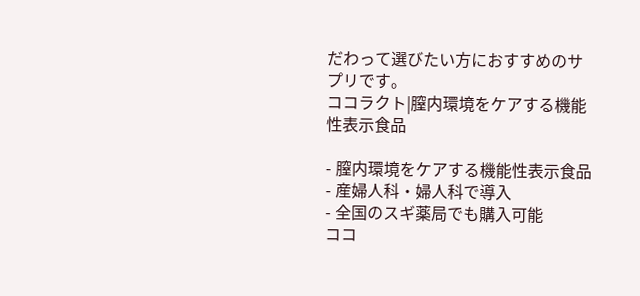だわって選びたい方におすすめのサプリです。
ココラクト|膣内環境をケアする機能性表示食品

- 膣内環境をケアする機能性表示食品
- 産婦人科・婦人科で導入
- 全国のスギ薬局でも購入可能
ココ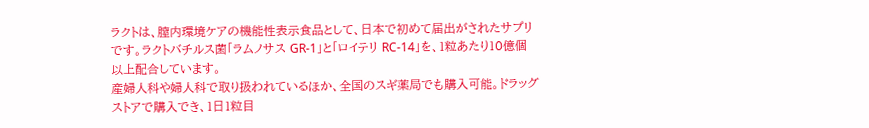ラクトは、膣内環境ケアの機能性表示食品として、日本で初めて届出がされたサプリです。ラクトバチルス菌「ラムノサス GR-1」と「ロイテリ RC-14」を、1粒あたり10億個以上配合しています。
産婦人科や婦人科で取り扱われているほか、全国のスギ薬局でも購入可能。ドラッグストアで購入でき、1日1粒目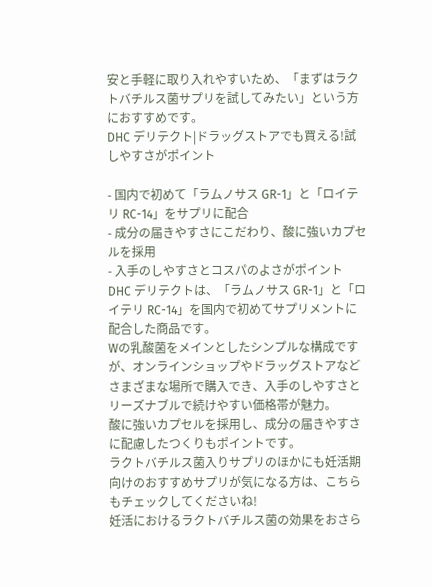安と手軽に取り入れやすいため、「まずはラクトバチルス菌サプリを試してみたい」という方におすすめです。
DHC デリテクト|ドラッグストアでも買える!試しやすさがポイント

- 国内で初めて「ラムノサス GR-1」と「ロイテリ RC-14」をサプリに配合
- 成分の届きやすさにこだわり、酸に強いカプセルを採用
- 入手のしやすさとコスパのよさがポイント
DHC デリテクトは、「ラムノサス GR-1」と「ロイテリ RC-14」を国内で初めてサプリメントに配合した商品です。
Wの乳酸菌をメインとしたシンプルな構成ですが、オンラインショップやドラッグストアなどさまざまな場所で購入でき、入手のしやすさとリーズナブルで続けやすい価格帯が魅力。
酸に強いカプセルを採用し、成分の届きやすさに配慮したつくりもポイントです。
ラクトバチルス菌入りサプリのほかにも妊活期向けのおすすめサプリが気になる方は、こちらもチェックしてくださいね!
妊活におけるラクトバチルス菌の効果をおさら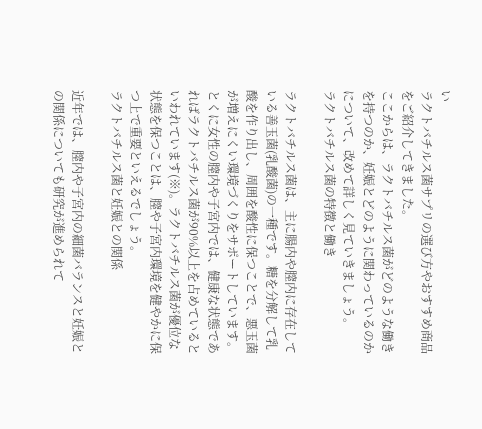い
ラクトバチルス菌サプリの選び方やおすすめ商品をご紹介してきました。
ここからは、ラクトバチルス菌がどのような働きを持つのか、妊娠とどのように関わっているのかについて、改めて詳しく見ていきましょう。
ラクトバチルス菌の特徴と働き

ラクトバチルス菌は、主に腸内や膣内に存在している善玉菌(乳酸菌)の一種です。糖を分解して乳酸を作り出し、周囲を酸性に保つことで、悪玉菌が増えにくい環境づくりをサポートしています。
とくに女性の膣内や子宮内では、健康な状態であればラクトバチルス菌が90%以上を占めているといわれています(※)。ラクトバチルス菌が優位な状態を保つことは、膣や子宮内環境を健やかに保つ上で重要といえるでしょう。
ラクトバチルス菌と妊娠との関係

近年では、膣内や子宮内の細菌バランスと妊娠との関係についても研究が進められて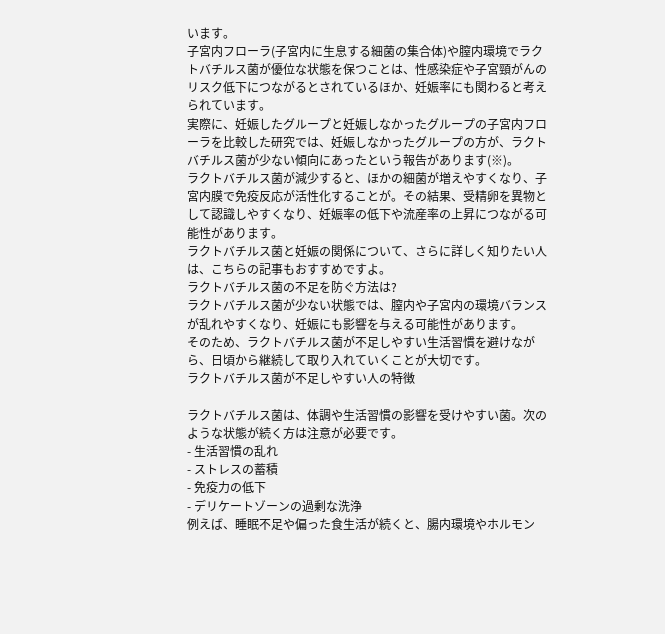います。
子宮内フローラ(子宮内に生息する細菌の集合体)や膣内環境でラクトバチルス菌が優位な状態を保つことは、性感染症や子宮頸がんのリスク低下につながるとされているほか、妊娠率にも関わると考えられています。
実際に、妊娠したグループと妊娠しなかったグループの子宮内フローラを比較した研究では、妊娠しなかったグループの方が、ラクトバチルス菌が少ない傾向にあったという報告があります(※)。
ラクトバチルス菌が減少すると、ほかの細菌が増えやすくなり、子宮内膜で免疫反応が活性化することが。その結果、受精卵を異物として認識しやすくなり、妊娠率の低下や流産率の上昇につながる可能性があります。
ラクトバチルス菌と妊娠の関係について、さらに詳しく知りたい人は、こちらの記事もおすすめですよ。
ラクトバチルス菌の不足を防ぐ方法は?
ラクトバチルス菌が少ない状態では、膣内や子宮内の環境バランスが乱れやすくなり、妊娠にも影響を与える可能性があります。
そのため、ラクトバチルス菌が不足しやすい生活習慣を避けながら、日頃から継続して取り入れていくことが大切です。
ラクトバチルス菌が不足しやすい人の特徴

ラクトバチルス菌は、体調や生活習慣の影響を受けやすい菌。次のような状態が続く方は注意が必要です。
- 生活習慣の乱れ
- ストレスの蓄積
- 免疫力の低下
- デリケートゾーンの過剰な洗浄
例えば、睡眠不足や偏った食生活が続くと、腸内環境やホルモン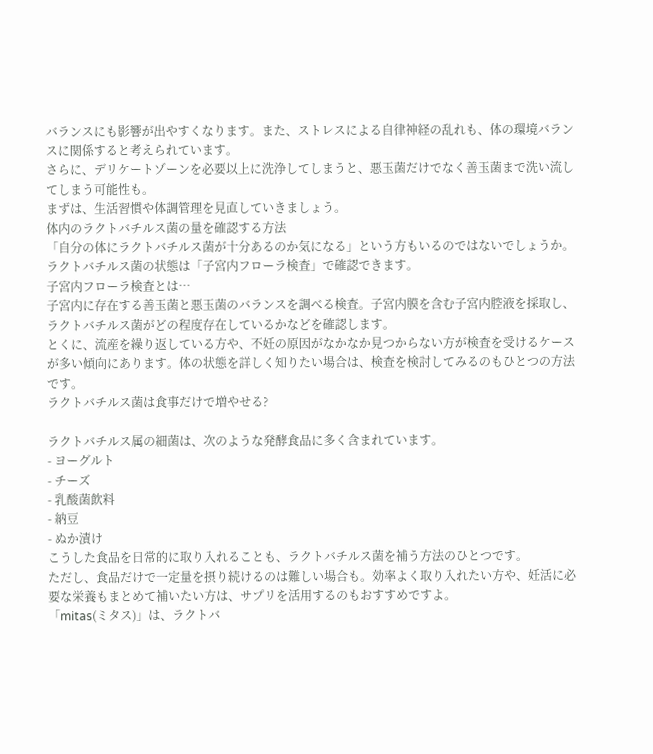バランスにも影響が出やすくなります。また、ストレスによる自律神経の乱れも、体の環境バランスに関係すると考えられています。
さらに、デリケートゾーンを必要以上に洗浄してしまうと、悪玉菌だけでなく善玉菌まで洗い流してしまう可能性も。
まずは、生活習慣や体調管理を見直していきましょう。
体内のラクトバチルス菌の量を確認する方法
「自分の体にラクトバチルス菌が十分あるのか気になる」という方もいるのではないでしょうか。ラクトバチルス菌の状態は「子宮内フローラ検査」で確認できます。
子宮内フローラ検査とは…
子宮内に存在する善玉菌と悪玉菌のバランスを調べる検査。子宮内膜を含む子宮内腔液を採取し、ラクトバチルス菌がどの程度存在しているかなどを確認します。
とくに、流産を繰り返している方や、不妊の原因がなかなか見つからない方が検査を受けるケースが多い傾向にあります。体の状態を詳しく知りたい場合は、検査を検討してみるのもひとつの方法です。
ラクトバチルス菌は食事だけで増やせる?

ラクトバチルス属の細菌は、次のような発酵食品に多く含まれています。
- ヨーグルト
- チーズ
- 乳酸菌飲料
- 納豆
- ぬか漬け
こうした食品を日常的に取り入れることも、ラクトバチルス菌を補う方法のひとつです。
ただし、食品だけで一定量を摂り続けるのは難しい場合も。効率よく取り入れたい方や、妊活に必要な栄養もまとめて補いたい方は、サプリを活用するのもおすすめですよ。
「mitas(ミタス)」は、ラクトバ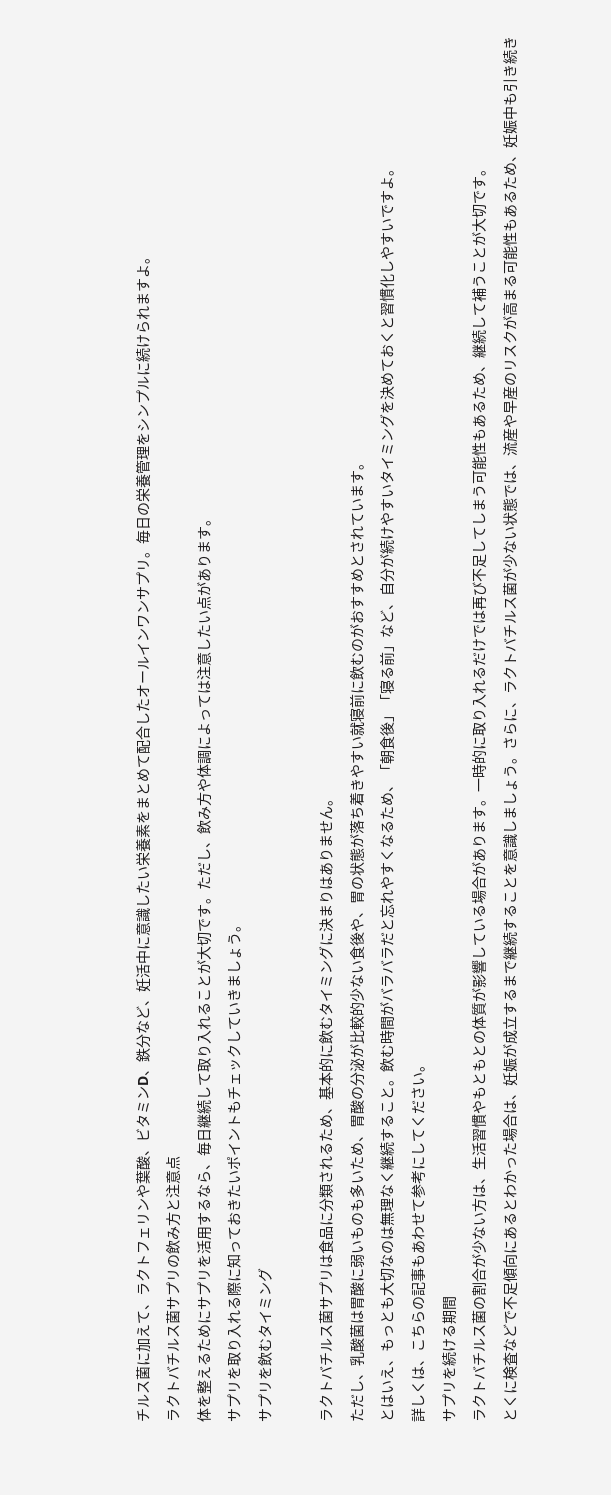チルス菌に加えて、ラクトフェリンや葉酸、ビタミンD、鉄分など、妊活中に意識したい栄養素をまとめて配合したオールインワンサプリ。毎日の栄養管理をシンプルに続けられますよ。
ラクトバチルス菌サプリの飲み方と注意点
体を整えるためにサプリを活用するなら、毎日継続して取り入れることが大切です。ただし、飲み方や体調によっては注意したい点があります。
サプリを取り入れる際に知っておきたいポイントもチェックしていきましょう。
サプリを飲むタイミング

ラクトバチルス菌サプリは食品に分類されるため、基本的に飲むタイミングに決まりはありません。
ただし、乳酸菌は胃酸に弱いものも多いため、胃酸の分泌が比較的少ない食後や、胃の状態が落ち着きやすい就寝前に飲むのがおすすめとされています。
とはいえ、もっとも大切なのは無理なく継続すること。飲む時間がバラバラだと忘れやすくなるため、「朝食後」「寝る前」など、自分が続けやすいタイミングを決めておくと習慣化しやすいですよ。
詳しくは、こちらの記事もあわせて参考にしてください。
サプリを続ける期間
ラクトバチルス菌の割合が少ない方は、生活習慣やもともとの体質が影響している場合があります。一時的に取り入れるだけでは再び不足してしまう可能性もあるため、継続して補うことが大切です。
とくに検査などで不足傾向にあるとわかった場合は、妊娠が成立するまで継続することを意識しましょう。さらに、ラクトバチルス菌が少ない状態では、流産や早産のリスクが高まる可能性もあるため、妊娠中も引き続き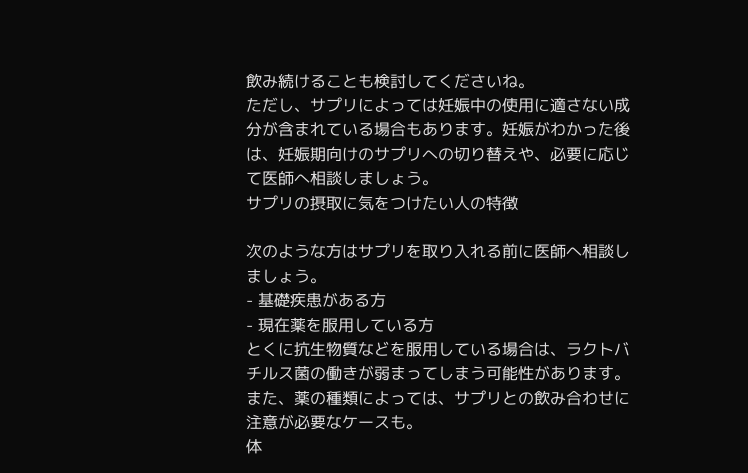飲み続けることも検討してくださいね。
ただし、サプリによっては妊娠中の使用に適さない成分が含まれている場合もあります。妊娠がわかった後は、妊娠期向けのサプリへの切り替えや、必要に応じて医師へ相談しましょう。
サプリの摂取に気をつけたい人の特徴

次のような方はサプリを取り入れる前に医師へ相談しましょう。
- 基礎疾患がある方
- 現在薬を服用している方
とくに抗生物質などを服用している場合は、ラクトバチルス菌の働きが弱まってしまう可能性があります。また、薬の種類によっては、サプリとの飲み合わせに注意が必要なケースも。
体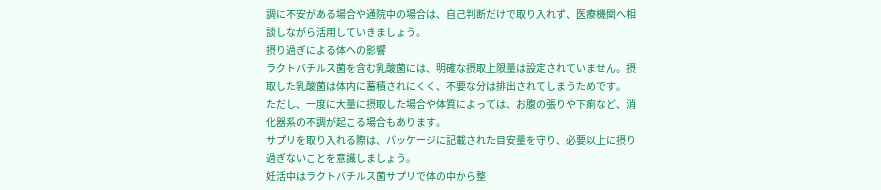調に不安がある場合や通院中の場合は、自己判断だけで取り入れず、医療機関へ相談しながら活用していきましょう。
摂り過ぎによる体への影響
ラクトバチルス菌を含む乳酸菌には、明確な摂取上限量は設定されていません。摂取した乳酸菌は体内に蓄積されにくく、不要な分は排出されてしまうためです。
ただし、一度に大量に摂取した場合や体質によっては、お腹の張りや下痢など、消化器系の不調が起こる場合もあります。
サプリを取り入れる際は、パッケージに記載された目安量を守り、必要以上に摂り過ぎないことを意識しましょう。
妊活中はラクトバチルス菌サプリで体の中から整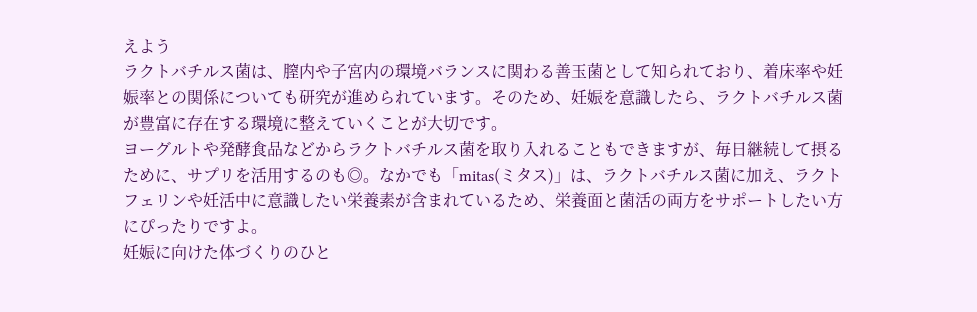えよう
ラクトバチルス菌は、膣内や子宮内の環境バランスに関わる善玉菌として知られており、着床率や妊娠率との関係についても研究が進められています。そのため、妊娠を意識したら、ラクトバチルス菌が豊富に存在する環境に整えていくことが大切です。
ヨーグルトや発酵食品などからラクトバチルス菌を取り入れることもできますが、毎日継続して摂るために、サプリを活用するのも◎。なかでも「mitas(ミタス)」は、ラクトバチルス菌に加え、ラクトフェリンや妊活中に意識したい栄養素が含まれているため、栄養面と菌活の両方をサポートしたい方にぴったりですよ。
妊娠に向けた体づくりのひと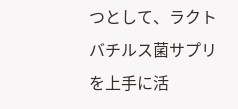つとして、ラクトバチルス菌サプリを上手に活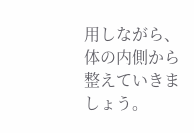用しながら、体の内側から整えていきましょう。